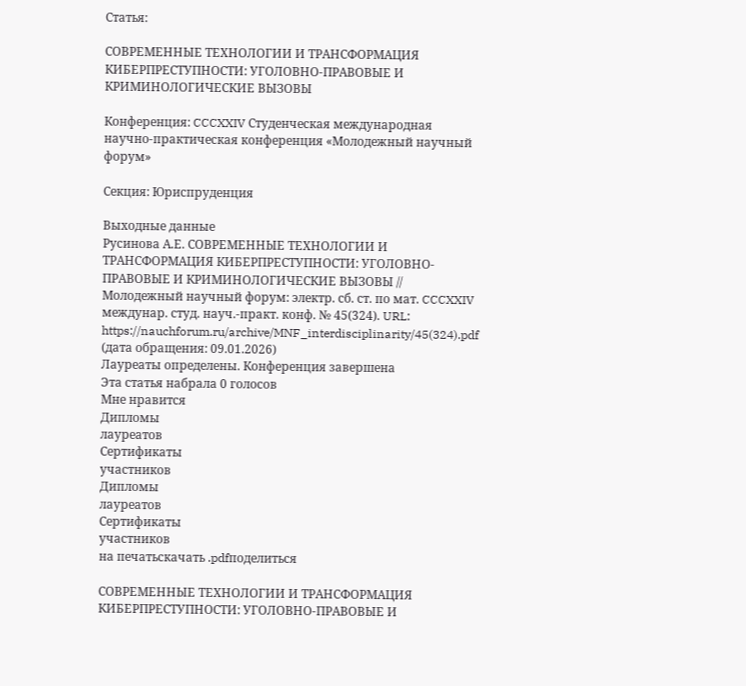Статья:

СОВРЕМЕННЫЕ ТЕХНОЛОГИИ И ТРАНСФОРМАЦИЯ КИБЕРПРЕСТУПНОСТИ: УГОЛОВНО-ПРАВОВЫЕ И КРИМИНОЛОГИЧЕСКИЕ ВЫЗОВЫ

Конференция: CCCXXIV Студенческая международная научно-практическая конференция «Молодежный научный форум»

Секция: Юриспруденция

Выходные данные
Русинова А.Е. СОВРЕМЕННЫЕ ТЕХНОЛОГИИ И ТРАНСФОРМАЦИЯ КИБЕРПРЕСТУПНОСТИ: УГОЛОВНО-ПРАВОВЫЕ И КРИМИНОЛОГИЧЕСКИЕ ВЫЗОВЫ // Молодежный научный форум: электр. сб. ст. по мат. CCCXXIV междунар. студ. науч.-практ. конф. № 45(324). URL: https://nauchforum.ru/archive/MNF_interdisciplinarity/45(324).pdf (дата обращения: 09.01.2026)
Лауреаты определены. Конференция завершена
Эта статья набрала 0 голосов
Мне нравится
Дипломы
лауреатов
Сертификаты
участников
Дипломы
лауреатов
Сертификаты
участников
на печатьскачать .pdfподелиться

СОВРЕМЕННЫЕ ТЕХНОЛОГИИ И ТРАНСФОРМАЦИЯ КИБЕРПРЕСТУПНОСТИ: УГОЛОВНО-ПРАВОВЫЕ И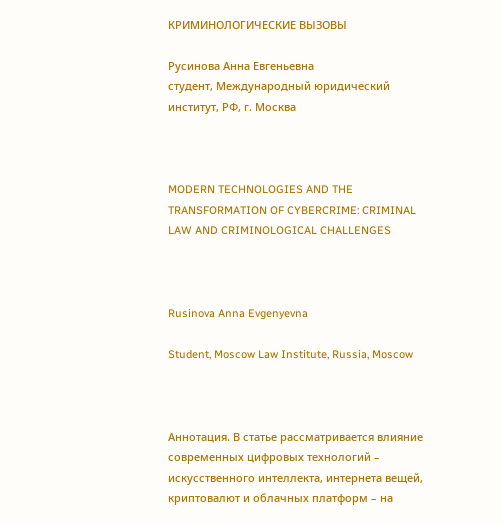КРИМИНОЛОГИЧЕСКИЕ ВЫЗОВЫ

Русинова Анна Евгеньевна
студент, Международный юридический институт, РФ, г. Москва



MODERN TECHNOLOGIES AND THE TRANSFORMATION OF CYBERCRIME: CRIMINAL LAW AND CRIMINOLOGICAL CHALLENGES



Rusinova Anna Evgenyevna

Student, Moscow Law Institute, Russia, Moscow



Аннотация. В статье рассматривается влияние современных цифровых технологий – искусственного интеллекта, интернета вещей, криптовалют и облачных платформ – на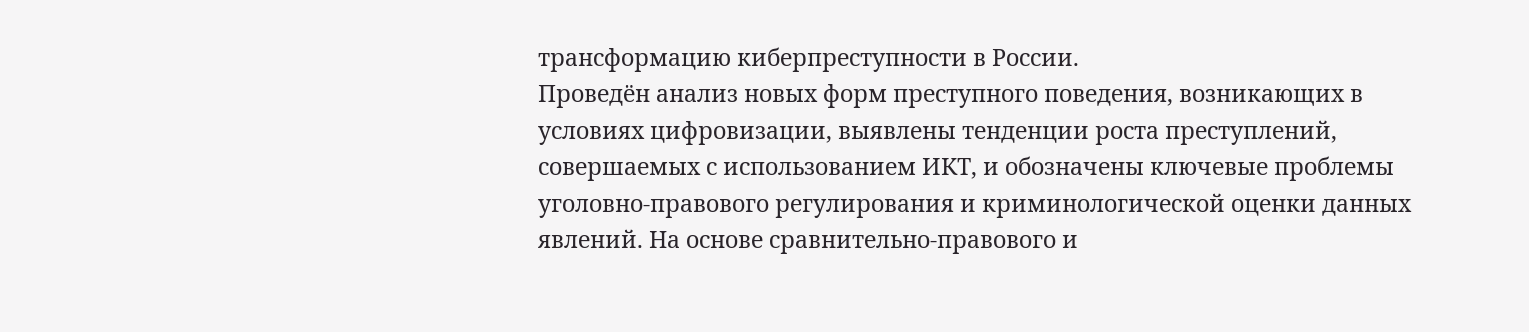трансформацию киберпреступности в России.
Проведён анализ новых форм преступного поведения, возникающих в условиях цифровизации, выявлены тенденции роста преступлений, совершаемых с использованием ИКТ, и обозначены ключевые проблемы уголовно-правового регулирования и криминологической оценки данных явлений. На основе сравнительно-правового и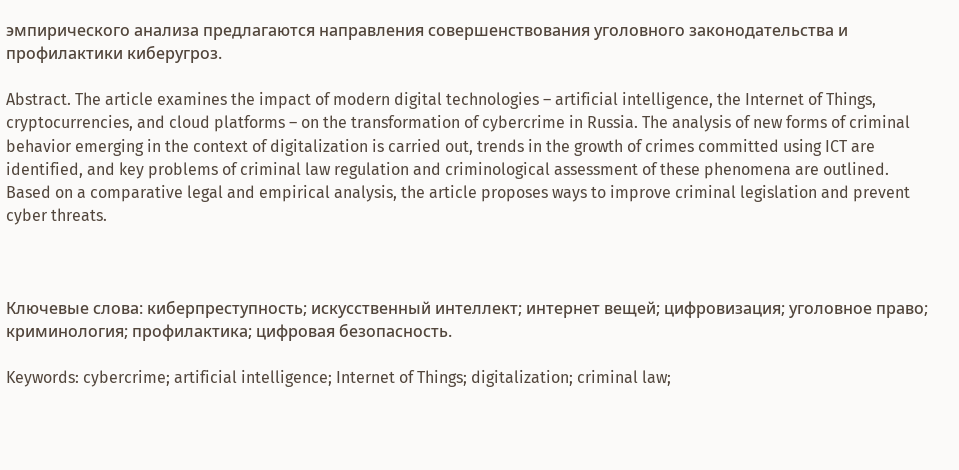эмпирического анализа предлагаются направления совершенствования уголовного законодательства и профилактики киберугроз.

Abstract. The article examines the impact of modern digital technologies – artificial intelligence, the Internet of Things, cryptocurrencies, and cloud platforms – on the transformation of cybercrime in Russia. The analysis of new forms of criminal behavior emerging in the context of digitalization is carried out, trends in the growth of crimes committed using ICT are identified, and key problems of criminal law regulation and criminological assessment of these phenomena are outlined. Based on a comparative legal and empirical analysis, the article proposes ways to improve criminal legislation and prevent cyber threats.



Ключевые слова: киберпреступность; искусственный интеллект; интернет вещей; цифровизация; уголовное право; криминология; профилактика; цифровая безопасность.

Keywords: cybercrime; artificial intelligence; Internet of Things; digitalization; criminal law;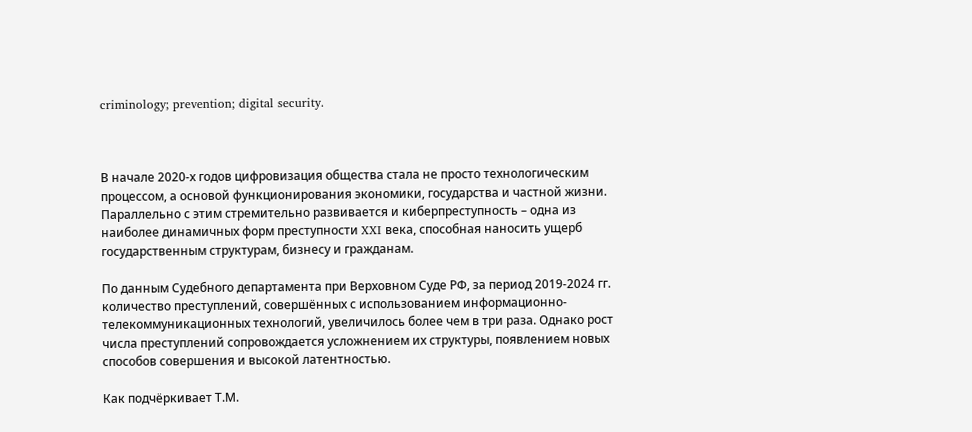criminology; prevention; digital security.



В начале 2020-х годов цифровизация общества стала не просто технологическим процессом, а основой функционирования экономики, государства и частной жизни. Параллельно с этим стремительно развивается и киберпреступность – одна из наиболее динамичных форм преступности XXI века, способная наносить ущерб государственным структурам, бизнесу и гражданам.

По данным Судебного департамента при Верховном Суде РФ, за период 2019-2024 гг. количество преступлений, совершённых с использованием информационно-телекоммуникационных технологий, увеличилось более чем в три раза. Однако рост числа преступлений сопровождается усложнением их структуры, появлением новых способов совершения и высокой латентностью.

Как подчёркивает Т.М.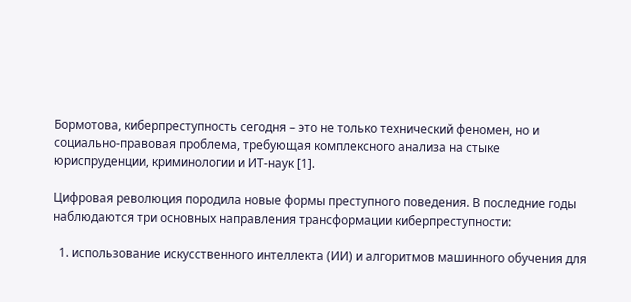Бормотова, киберпреступность сегодня – это не только технический феномен, но и социально-правовая проблема, требующая комплексного анализа на стыке юриспруденции, криминологии и ИТ-наук [1].

Цифровая революция породила новые формы преступного поведения. В последние годы наблюдаются три основных направления трансформации киберпреступности:

  1. использование искусственного интеллекта (ИИ) и алгоритмов машинного обучения для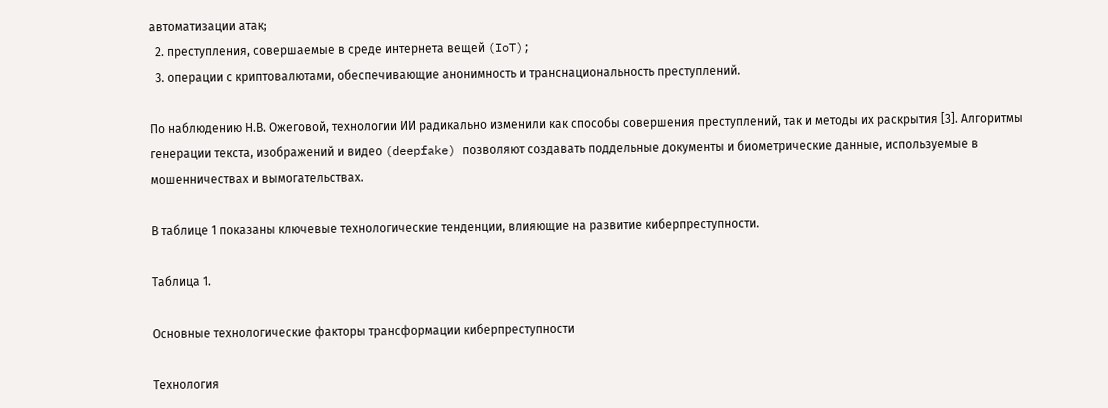автоматизации атак;
  2. преступления, совершаемые в среде интернета вещей (IoT);
  3. операции с криптовалютами, обеспечивающие анонимность и транснациональность преступлений.

По наблюдению Н.В. Ожеговой, технологии ИИ радикально изменили как способы совершения преступлений, так и методы их раскрытия [3]. Алгоритмы генерации текста, изображений и видео (deepfake) позволяют создавать поддельные документы и биометрические данные, используемые в мошенничествах и вымогательствах.

В таблице 1 показаны ключевые технологические тенденции, влияющие на развитие киберпреступности.

Таблица 1.

Основные технологические факторы трансформации киберпреступности

Технология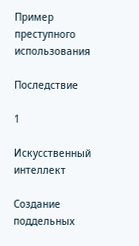Пример преступного использования

Последствие

1

Искусственный интеллект

Создание поддельных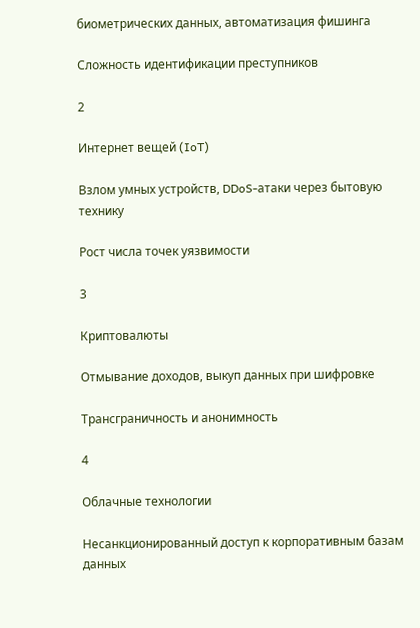биометрических данных, автоматизация фишинга

Сложность идентификации преступников

2

Интернет вещей (IoT)

Взлом умных устройств, DDoS-атаки через бытовую технику

Рост числа точек уязвимости

3

Криптовалюты

Отмывание доходов, выкуп данных при шифровке

Трансграничность и анонимность

4

Облачные технологии

Несанкционированный доступ к корпоративным базам данных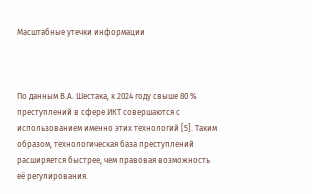Масштабные утечки информации



По данным В.А. Шестака, к 2024 году свыше 80 % преступлений в сфере ИКТ совершаются с использованием именно этих технологий [5]. Таким образом, технологическая база преступлений расширяется быстрее, чем правовая возможность её регулирования.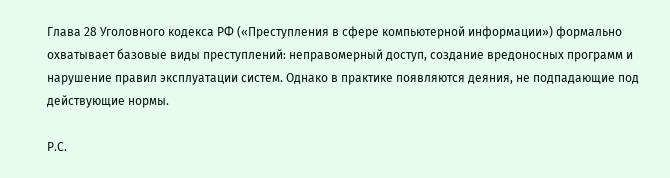Глава 28 Уголовного кодекса РФ («Преступления в сфере компьютерной информации») формально охватывает базовые виды преступлений: неправомерный доступ, создание вредоносных программ и нарушение правил эксплуатации систем. Однако в практике появляются деяния, не подпадающие под действующие нормы.

Р.С.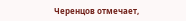Черенцов отмечает,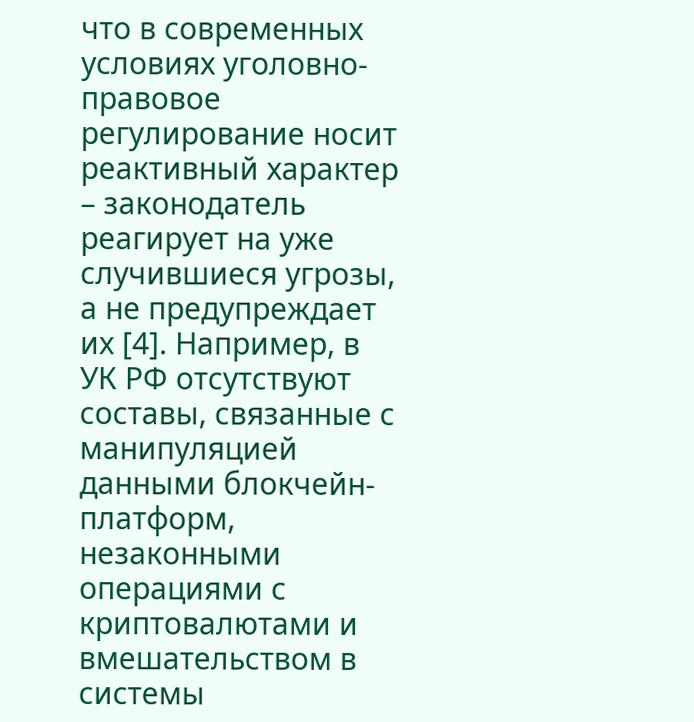что в современных условиях уголовно-правовое регулирование носит реактивный характер – законодатель реагирует на уже случившиеся угрозы, а не предупреждает их [4]. Например, в УК РФ отсутствуют составы, связанные с манипуляцией данными блокчейн-платформ, незаконными операциями с криптовалютами и вмешательством в системы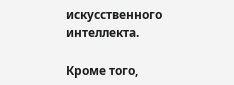искусственного интеллекта.

Кроме того,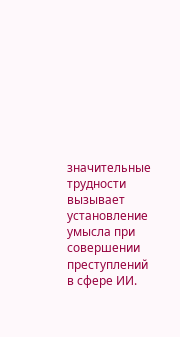значительные трудности вызывает установление умысла при совершении преступлений в сфере ИИ.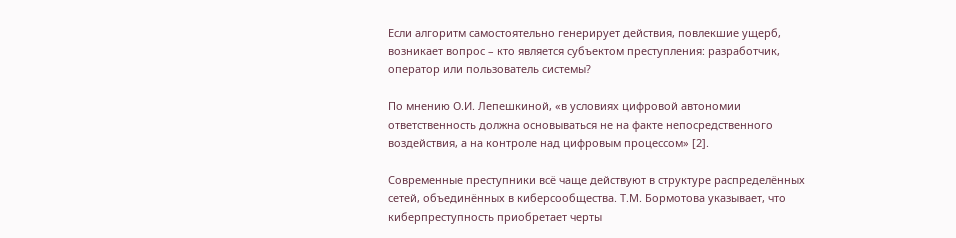Если алгоритм самостоятельно генерирует действия, повлекшие ущерб, возникает вопрос – кто является субъектом преступления: разработчик, оператор или пользователь системы?

По мнению О.И. Лепешкиной, «в условиях цифровой автономии ответственность должна основываться не на факте непосредственного воздействия, а на контроле над цифровым процессом» [2].

Современные преступники всё чаще действуют в структуре распределённых сетей, объединённых в киберсообщества. Т.М. Бормотова указывает, что киберпреступность приобретает черты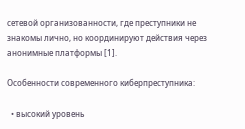сетевой организованности, где преступники не знакомы лично, но координируют действия через анонимные платформы [1].

Особенности современного киберпреступника:

  • высокий уровень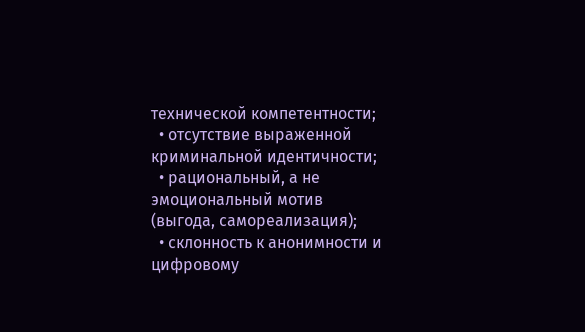технической компетентности;
  • отсутствие выраженной криминальной идентичности;
  • рациональный, а не эмоциональный мотив (выгода, самореализация);
  • склонность к анонимности и цифровому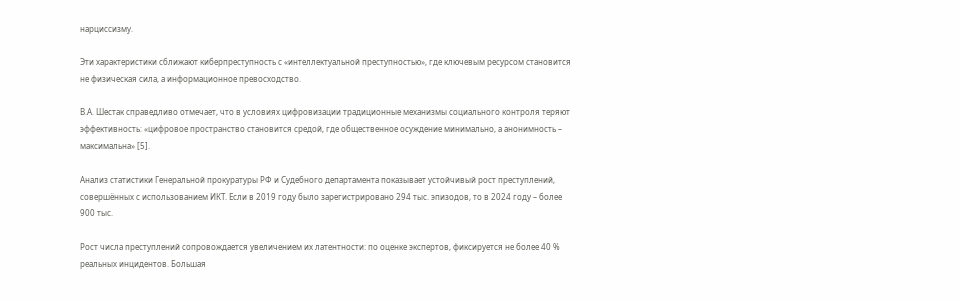нарциссизму.

Эти характеристики сближают киберпреступность с «интеллектуальной преступностью», где ключевым ресурсом становится не физическая сила, а информационное превосходство.

В.А. Шестак справедливо отмечает, что в условиях цифровизации традиционные механизмы социального контроля теряют эффективность: «цифровое пространство становится средой, где общественное осуждение минимально, а анонимность – максимальна» [5].

Анализ статистики Генеральной прокуратуры РФ и Судебного департамента показывает устойчивый рост преступлений, совершённых с использованием ИКТ. Если в 2019 году было зарегистрировано 294 тыс. эпизодов, то в 2024 году – более 900 тыс.

Рост числа преступлений сопровождается увеличением их латентности: по оценке экспертов, фиксируется не более 40 % реальных инцидентов. Большая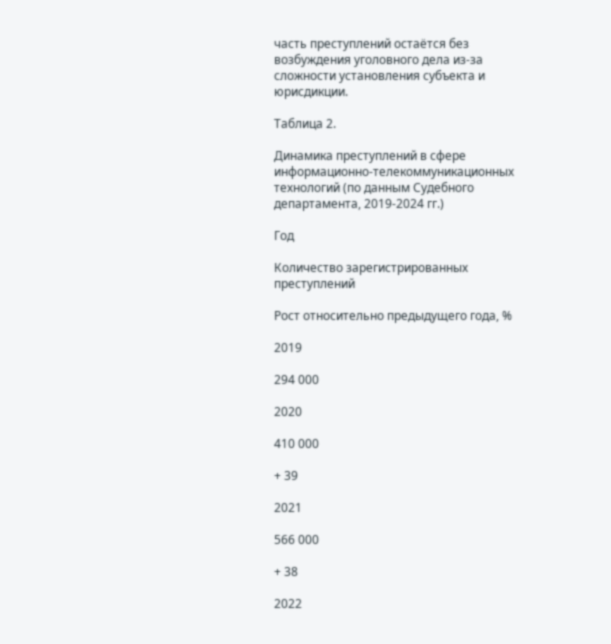часть преступлений остаётся без возбуждения уголовного дела из-за сложности установления субъекта и юрисдикции.

Таблица 2.

Динамика преступлений в сфере информационно-телекоммуникационных технологий (по данным Судебного департамента, 2019-2024 гг.)

Год

Количество зарегистрированных преступлений

Рост относительно предыдущего года, %

2019

294 000

2020

410 000

+ 39

2021

566 000

+ 38

2022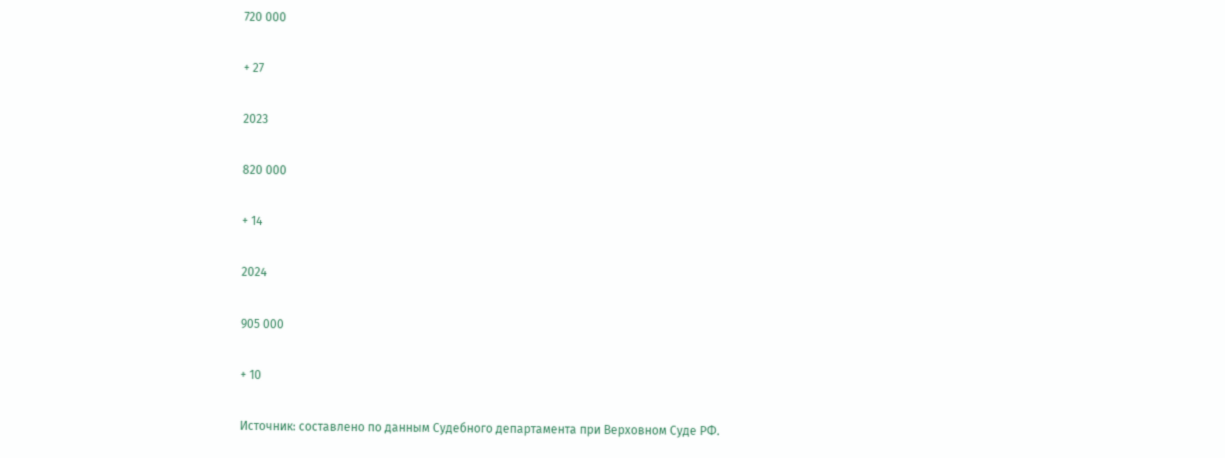720 000

+ 27

2023

820 000

+ 14

2024

905 000

+ 10

Источник: составлено по данным Судебного департамента при Верховном Суде РФ.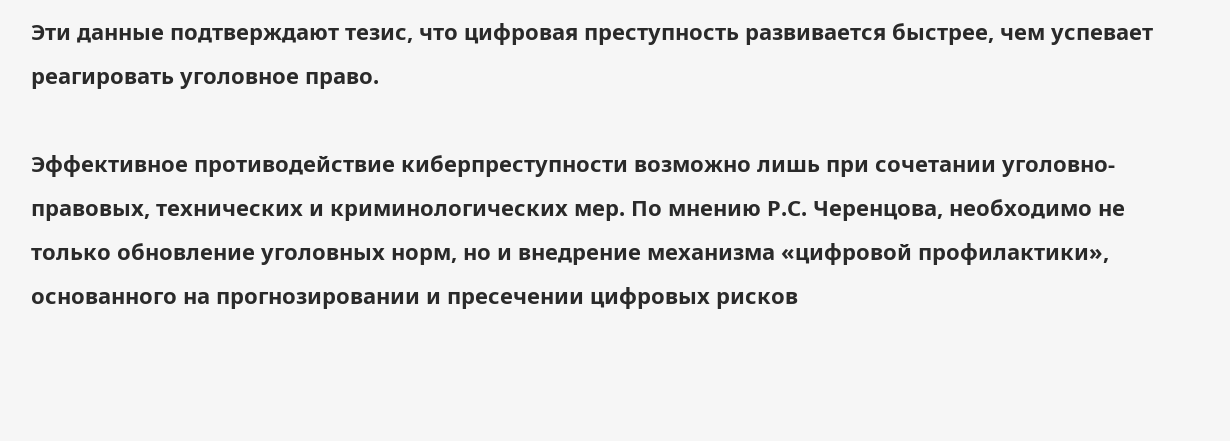Эти данные подтверждают тезис, что цифровая преступность развивается быстрее, чем успевает реагировать уголовное право.

Эффективное противодействие киберпреступности возможно лишь при сочетании уголовно-правовых, технических и криминологических мер. По мнению Р.С. Черенцова, необходимо не только обновление уголовных норм, но и внедрение механизма «цифровой профилактики», основанного на прогнозировании и пресечении цифровых рисков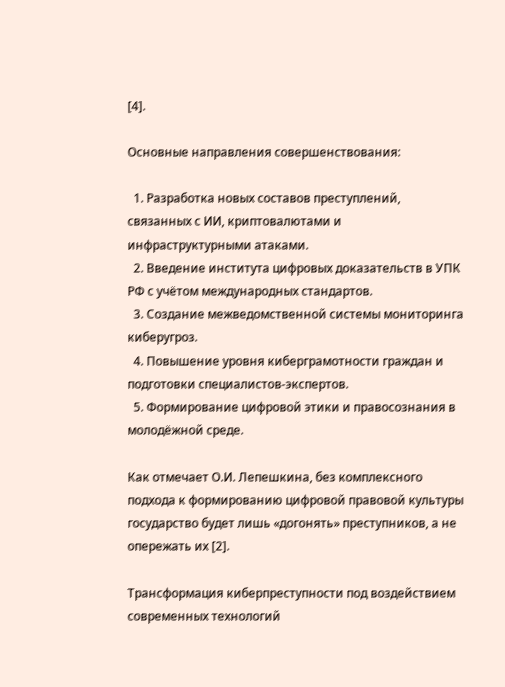[4].

Основные направления совершенствования:

  1. Разработка новых составов преступлений, связанных с ИИ, криптовалютами и инфраструктурными атаками.
  2. Введение института цифровых доказательств в УПК РФ с учётом международных стандартов.
  3. Создание межведомственной системы мониторинга киберугроз.
  4. Повышение уровня киберграмотности граждан и подготовки специалистов-экспертов.
  5. Формирование цифровой этики и правосознания в молодёжной среде.

Как отмечает О.И. Лепешкина, без комплексного подхода к формированию цифровой правовой культуры государство будет лишь «догонять» преступников, а не опережать их [2].

Трансформация киберпреступности под воздействием современных технологий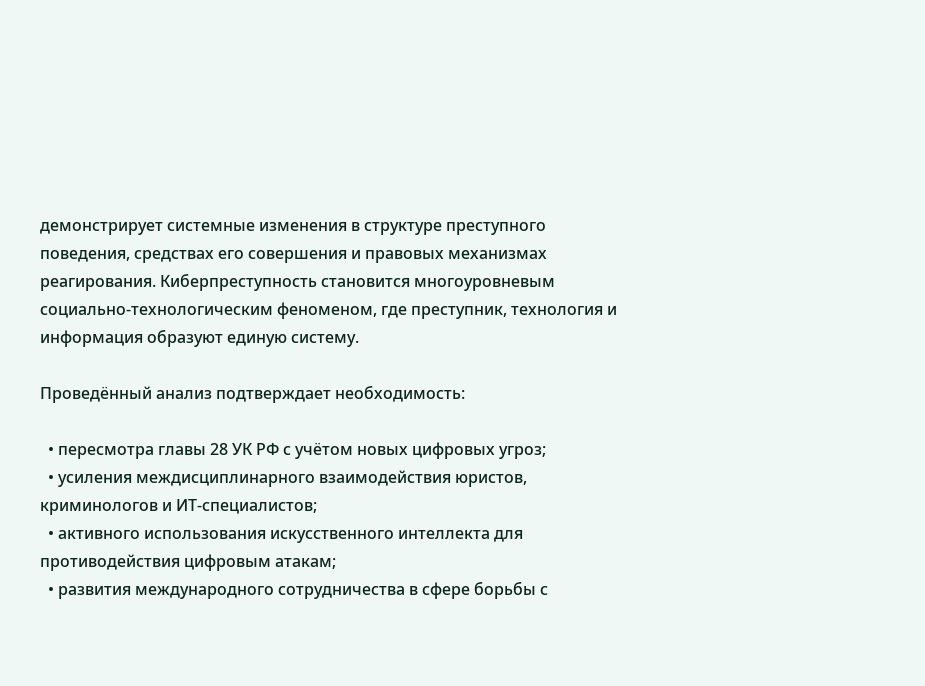демонстрирует системные изменения в структуре преступного поведения, средствах его совершения и правовых механизмах реагирования. Киберпреступность становится многоуровневым социально-технологическим феноменом, где преступник, технология и информация образуют единую систему.

Проведённый анализ подтверждает необходимость:

  • пересмотра главы 28 УК РФ с учётом новых цифровых угроз;
  • усиления междисциплинарного взаимодействия юристов, криминологов и ИТ-специалистов;
  • активного использования искусственного интеллекта для противодействия цифровым атакам;
  • развития международного сотрудничества в сфере борьбы с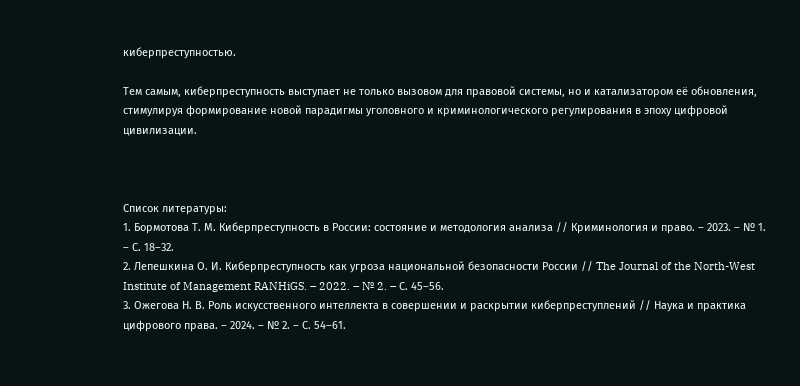киберпреступностью.

Тем самым, киберпреступность выступает не только вызовом для правовой системы, но и катализатором её обновления, стимулируя формирование новой парадигмы уголовного и криминологического регулирования в эпоху цифровой цивилизации.



Список литературы:
1. Бормотова Т. М. Киберпреступность в России: состояние и методология анализа // Криминология и право. – 2023. – № 1. – С. 18–32.
2. Лепешкина О. И. Киберпреступность как угроза национальной безопасности России // The Journal of the North-West Institute of Management RANHiGS. – 2022. – № 2. – С. 45–56.
3. Ожегова Н. В. Роль искусственного интеллекта в совершении и раскрытии киберпреступлений // Наука и практика цифрового права. – 2024. – № 2. – С. 54–61.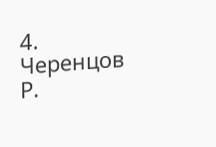4. Черенцов Р.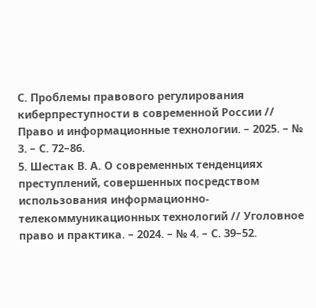С. Проблемы правового регулирования киберпреступности в современной России // Право и информационные технологии. – 2025. – № 3. – С. 72–86.
5. Шестак В. А. О современных тенденциях преступлений, совершенных посредством использования информационно-телекоммуникационных технологий // Уголовное право и практика. – 2024. – № 4. – С. 39–52.